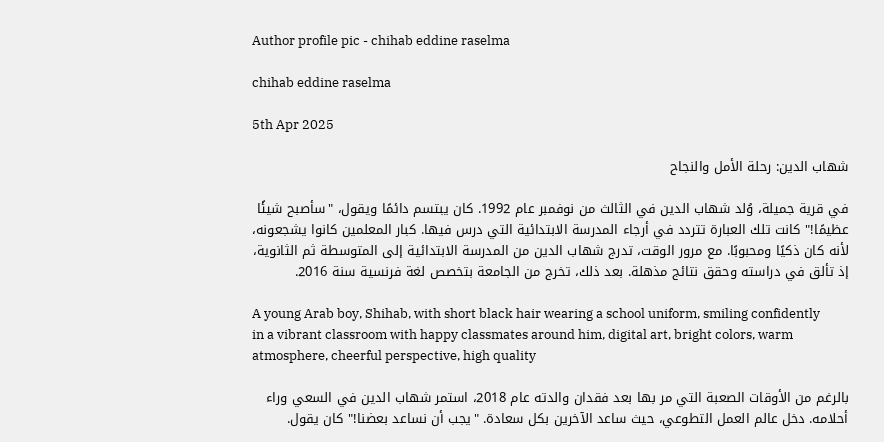Author profile pic - chihab eddine raselma

chihab eddine raselma

5th Apr 2025

شهاب الدين: رحلة الأمل والنجاح

في قرية جميلة، وُلد شهاب الدين في الثالث من نوفمبر عام 1992. كان يبتسم دائمًا ويقول، "سأصبح شيئًا عظيمًا!" كانت تلك العبارة تتردد في أرجاء المدرسة الابتدائية التي درس فيها. كبار المعلمين كانوا يشجعونه، لأنه كان ذكيًا ومحبوبًا. مع مرور الوقت، تدرج شهاب الدين من المدرسة الابتدائية إلى المتوسطة ثم الثانوية، إذ تألق في دراسته وحقق نتائج مذهلة. بعد ذلك، تخرج من الجامعة بتخصص لغة فرنسية سنة 2016.

A young Arab boy, Shihab, with short black hair wearing a school uniform, smiling confidently in a vibrant classroom with happy classmates around him, digital art, bright colors, warm atmosphere, cheerful perspective, high quality

بالرغم من الأوقات الصعبة التي مر بها بعد فقدان والدته عام 2018، استمر شهاب الدين في السعي وراء أحلامه. دخل عالم العمل التطوعي، حيث ساعد الآخرين بكل سعادة. "يجب أن نساعد بعضنا!" كان يقول.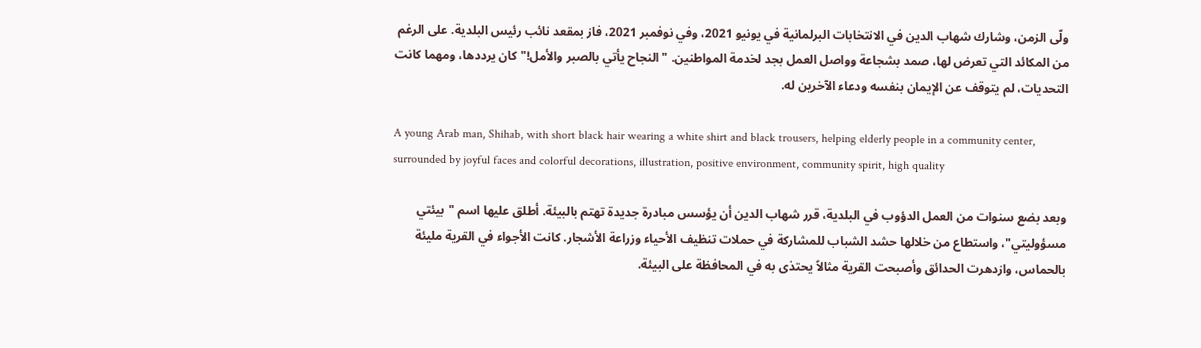ولّى الزمن، وشارك شهاب الدين في الانتخابات البرلمانية في يونيو 2021، وفي نوفمبر 2021، فاز بمقعد نائب رئيس البلدية. على الرغم من المكائد التي تعرض لها، صمد بشجاعة وواصل العمل بجد لخدمة المواطنين. "النجاح يأتي بالصبر والأمل!" كان يرددها، ومهما كانت التحديات، لم يتوقف عن الإيمان بنفسه ودعاء الآخرين له.

A young Arab man, Shihab, with short black hair wearing a white shirt and black trousers, helping elderly people in a community center, surrounded by joyful faces and colorful decorations, illustration, positive environment, community spirit, high quality

وبعد بضع سنوات من العمل الدؤوب في البلدية، قرر شهاب الدين أن يؤسس مبادرة جديدة تهتم بالبيئة. أطلق عليها اسم "بيئتي مسؤوليتي"، واستطاع من خلالها حشد الشباب للمشاركة في حملات تنظيف الأحياء وزراعة الأشجار. كانت الأجواء في القرية مليئة بالحماس، وازدهرت الحدائق وأصبحت القرية مثالاً يحتذى به في المحافظة على البيئة.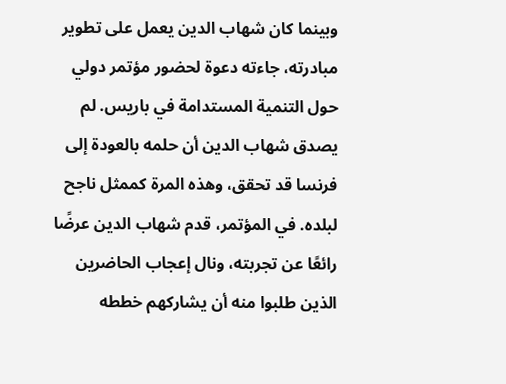وبينما كان شهاب الدين يعمل على تطوير مبادرته، جاءته دعوة لحضور مؤتمر دولي حول التنمية المستدامة في باريس. لم يصدق شهاب الدين أن حلمه بالعودة إلى فرنسا قد تحقق، وهذه المرة كممثل ناجح لبلده. في المؤتمر، قدم شهاب الدين عرضًا رائعًا عن تجربته، ونال إعجاب الحاضرين الذين طلبوا منه أن يشاركهم خططه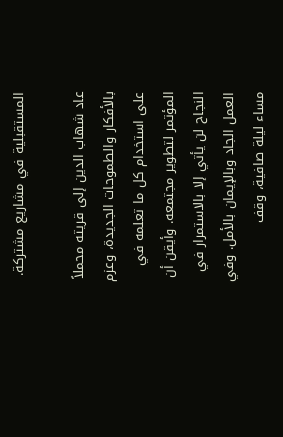المستقبلية في مشاريع مشتركة.

عاد شهاب الدين إلى قريته محملاً بالأفكار والطموحات الجديدة، وعزم على استخدام كل ما تعلمه في المؤتمر لتطوير مجتمعه. وأيقن أن النجاح لن يأتي إلا بالاستمرار في العمل الجاد وبالإيمان بالأمل. وفي مساء ليلة صافية، وقف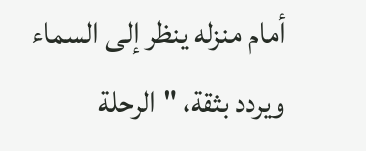أمام منزله ينظر إلى السماء ويردد بثقة، "الرحلة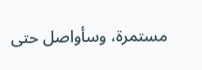مستمرة، وسأواصل حتى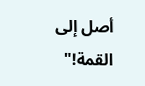أصل إلى القمة!"